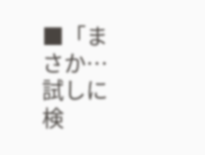■「まさか…試しに検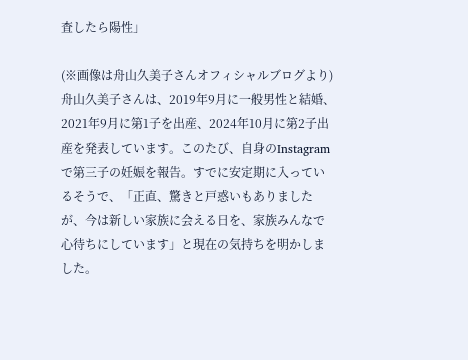査したら陽性」

(※画像は舟山久美子さんオフィシャルブログより)
舟山久美子さんは、2019年9月に一般男性と結婚、2021年9月に第1子を出産、2024年10月に第2子出産を発表しています。このたび、自身のInstagramで第三子の妊娠を報告。すでに安定期に入っているそうで、「正直、驚きと戸惑いもありましたが、今は新しい家族に会える日を、家族みんなで心待ちにしています」と現在の気持ちを明かしました。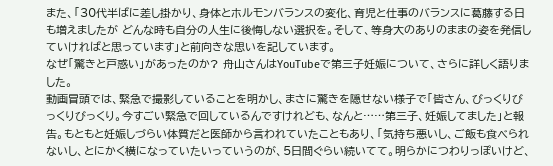また、「30代半ばに差し掛かり、身体とホルモンバランスの変化、育児と仕事のバランスに葛藤する日も増えましたが どんな時も自分の人生に後悔しない選択を。そして、等身大のありのままの姿を発信していければと思っています」と前向きな思いを記しています。
なぜ「驚きと戸惑い」があったのか? 舟山さんはYouTubeで第三子妊娠について、さらに詳しく語りました。
動画冒頭では、緊急で撮影していることを明かし、まさに驚きを隠せない様子で「皆さん、びっくりびっくりびっくり。今すごい緊急で回しているんですけれども、なんと……第三子、妊娠してました」と報告。もともと妊娠しづらい体質だと医師から言われていたこともあり、「気持ち悪いし、ご飯も食べられないし、とにかく横になっていたいっていうのが、5日間ぐらい続いてて。明らかにつわりっぽいけど、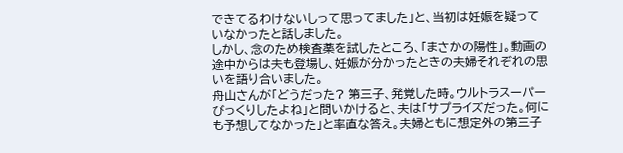できてるわけないしって思ってました」と、当初は妊娠を疑っていなかったと話しました。
しかし、念のため検査薬を試したところ、「まさかの陽性」。動画の途中からは夫も登場し、妊娠が分かったときの夫婦それぞれの思いを語り合いました。
舟山さんが「どうだった? 第三子、発覚した時。ウルトラスーパーびっくりしたよね」と問いかけると、夫は「サプライズだった。何にも予想してなかった」と率直な答え。夫婦ともに想定外の第三子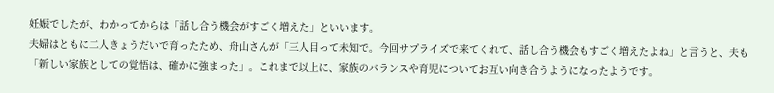妊娠でしたが、わかってからは「話し合う機会がすごく増えた」といいます。
夫婦はともに二人きょうだいで育ったため、舟山さんが「三人目って未知で。今回サプライズで来てくれて、話し合う機会もすごく増えたよね」と言うと、夫も「新しい家族としての覚悟は、確かに強まった」。これまで以上に、家族のバランスや育児についてお互い向き合うようになったようです。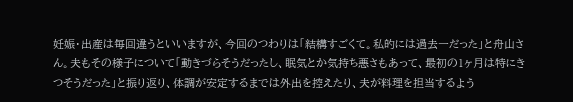妊娠・出産は毎回違うといいますが、今回のつわりは「結構すごくて。私的には過去一だった」と舟山さん。夫もその様子について「動きづらそうだったし、眠気とか気持ち悪さもあって、最初の1ヶ月は特にきつそうだった」と振り返り、体調が安定するまでは外出を控えたり、夫が料理を担当するよう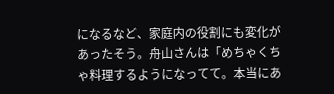になるなど、家庭内の役割にも変化があったそう。舟山さんは「めちゃくちゃ料理するようになってて。本当にあ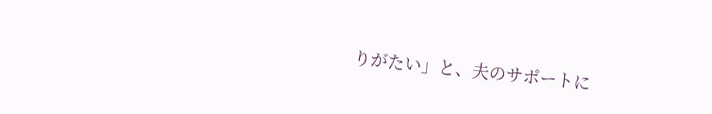りがたい」と、夫のサポートに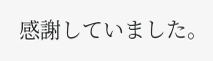感謝していました。